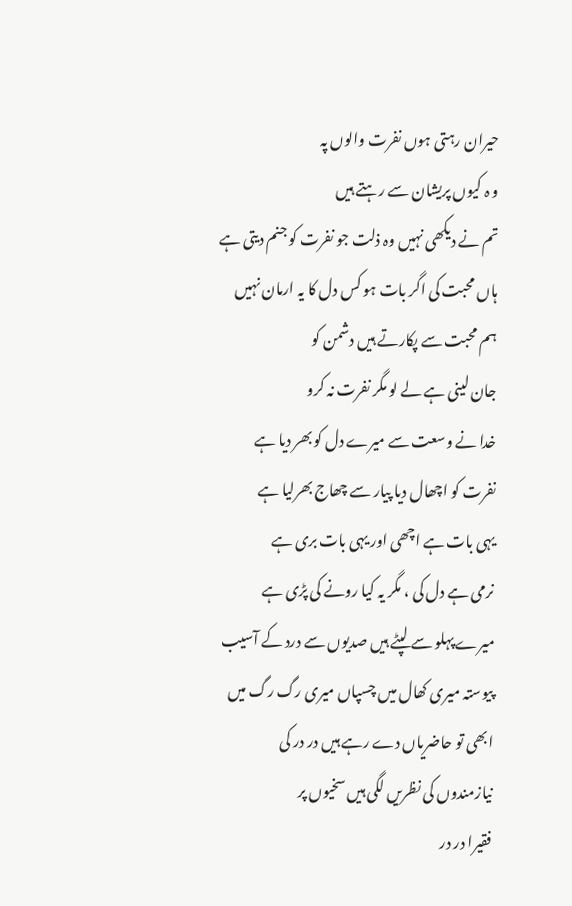حیران رہتی ہوں نفرت والوں پہ
و ہ کیوں پریشان سے رہتے ہیں
تم نے دیکھی نہیں وہ ذلت جو نفرت کو جنم دیتی ہے
ہاں محبت کی اگر بات ہو کس دل کا یہ ارمان نہیں
ہم محبت سے پکارتے ہیں دشمن کو
جان لینی ہے لے لو مگر نفرت نہ کرو
خدا نے وسعت سے میرے دل کو بھر دیا ہے
نفرت کو اچھال دیا پیار سے چھاج بھرلیا ہے
یہی بات ہے اچھی اور یہی بات بری ہے
نرمی ہے دل کی ، مگر یہ کیا رونے کی پڑی ہے
میرے پہلو سے لپٹے ہیں صدیوں سے درد کے آسیب
پیوستہ میری کھال میں چسپاں میری رگ رگ میں
ابھی تو حاضریاں دے رہے ہیں در در کی
نیازمندوں کی نظریں لگی ہیں سخیوں پر
فقیرا در در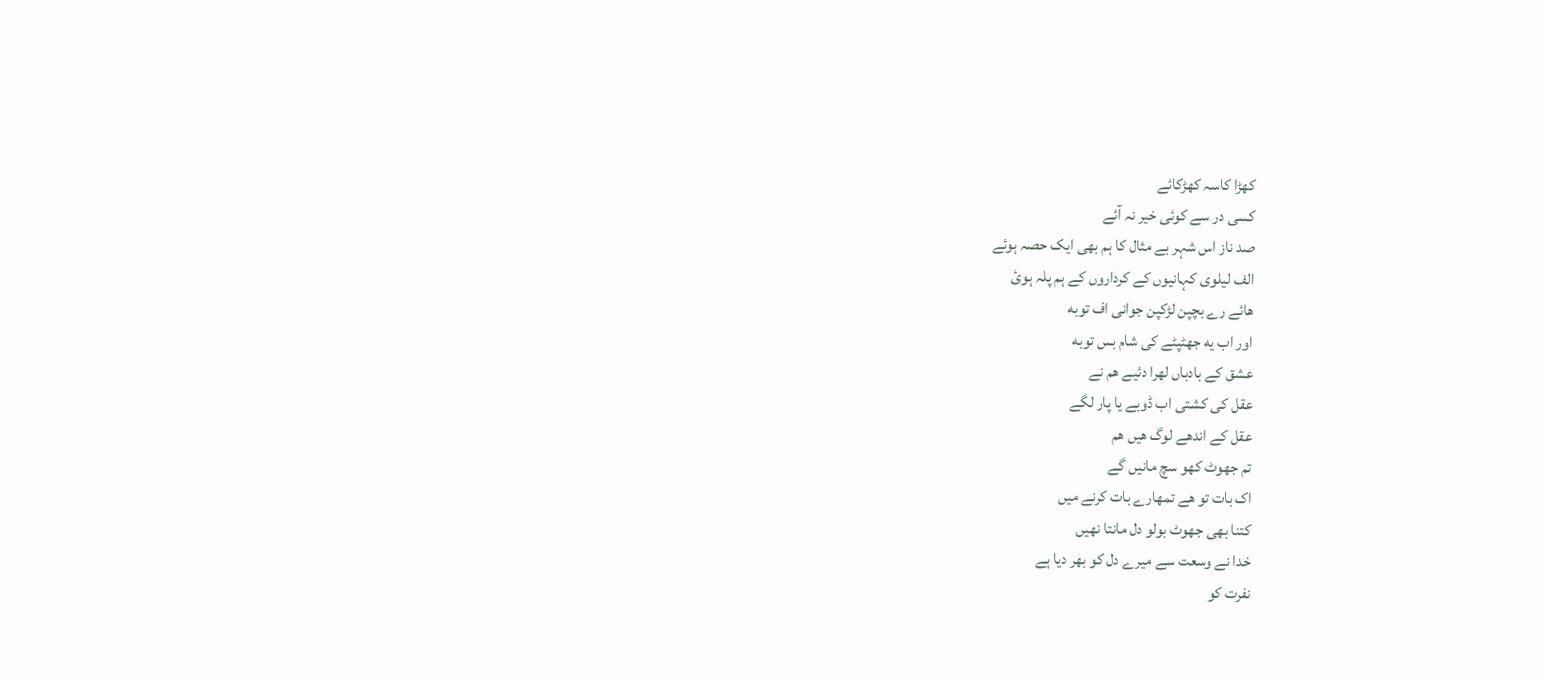کھڑا کاسہ کھڑکائے
کسی در سے کوئی خیر نہ آئے
صد ناز اس شہر بے مثال کا ہم بھی ایک حصہ ہوئے
الف لیلوی کہانیوں کے کرداروں کے ہم پلہ ہوئ
هائے رے بچپن لڑکپن جوانی اف توبه
اور اب یه جھٹپٹے کی شام بس توبه
عشق کے بادباں لهرا دئیے هم نے
عقل کی کشتی اب ڈوبے یا پار لگے
عقل کے اندھے لوگ هیں هم
تم جھوٹ کهو سچ مانیں گے
اک بات تو هے تمهارے بات کرنے میں
کتنا بھی جھوٹ بولو دل مانتا نهیں
خدا نے وسعت سے میرے دل کو بھر دیا ہے
نفرت کو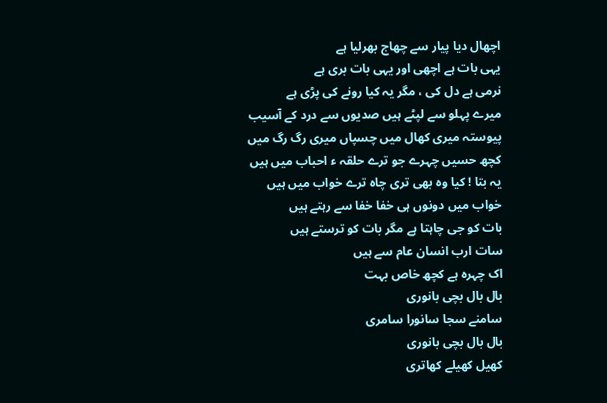اچھال دیا پیار سے چھاج بھرلیا ہے
یہی بات ہے اچھی اور یہی بات بری ہے
نرمی ہے دل کی ، مگر یہ کیا رونے کی پڑی ہے
میرے پہلو سے لپٹے ہیں صدیوں سے درد کے آسیب
پیوستہ میری کھال میں چسپاں میری رگ رگ میں
کچھ حسیں چہرے جو ترے حلقہ ء احباب میں ہیں
یہ بتا ! کیا وہ بھی تری چاہ ترے خواب میں ہیں
خواب میں دونوں ہی خفا خفا سے رہتے ہیں
بات کو جی چاہتا ہے مگر بات کو ترستے ہیں
سات ارب انسان عام سے ہیں
اک چہرہ ہے کچھ خاص بہت
بال بال بچی بانوری
سامنے سجا سانورا سامری
بال بال بچی بانوری
کھیل کھیلے کھاتری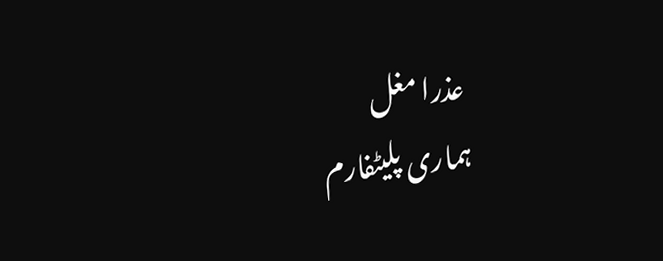عذرا مغل
ہماری پلیٹفارم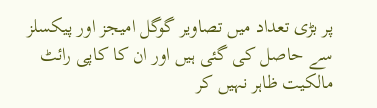پر بڑی تعداد میں تصاویر گوگل امیجز اور پیکسلز سے حاصل کی گئی ہیں اور ان کا کاپی رائٹ مالکیت ظاہر نہیں کر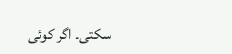سکتی۔ اگر کوئی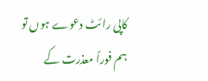کاپی رائٹ دعوے ہوں تو ہم فوراً معذرت کے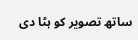ساتھ تصویر کو ہٹا دی